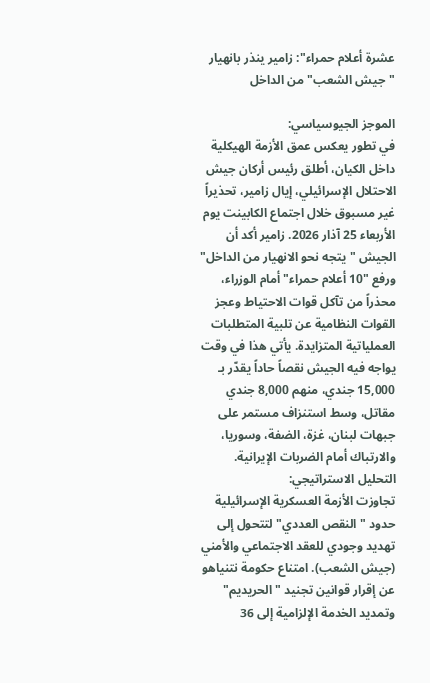عشرة أعلام حمراء": زامير ينذر بانهيار "جيش الشعب" من الداخل

الموجز الجيوسياسي:
في تطور يعكس عمق الأزمة الهيكلية داخل الكيان، أطلق رئيس أركان جيش الاحتلال الإسرائيلي، إيال زامير، تحذيراً غير مسبوق خلال اجتماع الكابينت يوم الأربعاء 25 آذار 2026. زامير أكد أن الجيش "يتجه نحو الانهيار من الداخل" ورفع "10 أعلام حمراء" أمام الوزراء، محذراً من تآكل قوات الاحتياط وعجز القوات النظامية عن تلبية المتطلبات العملياتية المتزايدة. يأتي هذا في وقت يواجه فيه الجيش نقصاً حاداً يقدّر بـ 15,000 جندي، منهم 8,000 جندي مقاتل، وسط استنزاف مستمر على جبهات لبنان، غزة، الضفة، وسوريا، والارتباك أمام الضربات الإيرانية.
التحليل الاستراتيجي:
تجاوزت الأزمة العسكرية الإسرائيلية حدود "النقص العددي" لتتحول إلى تهديد وجودي للعقد الاجتماعي والأمني (جيش الشعب). امتناع حكومة نتنياهو عن إقرار قوانين تجنيد "الحريديم" وتمديد الخدمة الإلزامية إلى 36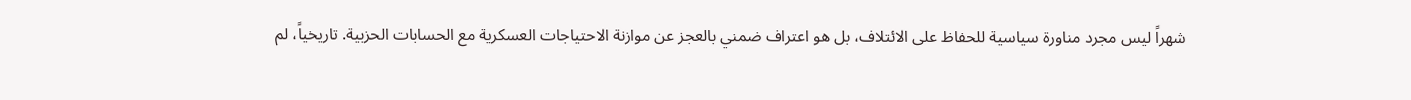شهراً ليس مجرد مناورة سياسية للحفاظ على الائتلاف، بل هو اعتراف ضمني بالعجز عن موازنة الاحتياجات العسكرية مع الحسابات الحزبية. تاريخياً، لم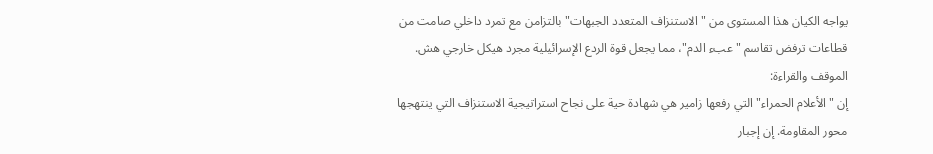يواجه الكيان هذا المستوى من "الاستنزاف المتعدد الجبهات" بالتزامن مع تمرد داخلي صامت من قطاعات ترفض تقاسم "عبء الدم"، مما يجعل قوة الردع الإسرائيلية مجرد هيكل خارجي هش.
الموقف والقراءة:
إن "الأعلام الحمراء" التي رفعها زامير هي شهادة حية على نجاح استراتيجية الاستنزاف التي ينتهجها محور المقاومة. إن إجبار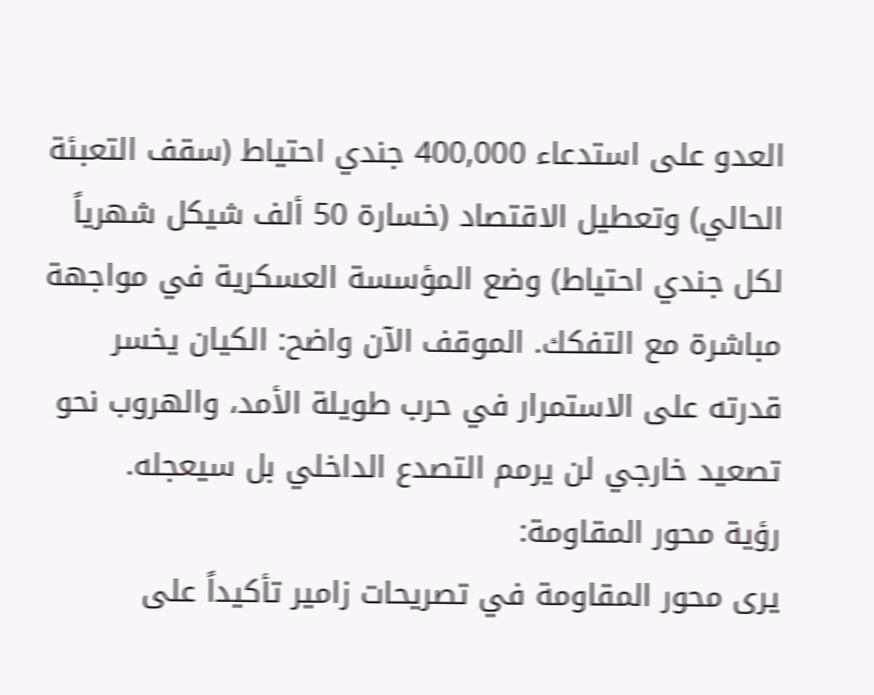العدو على استدعاء 400,000 جندي احتياط (سقف التعبئة الحالي) وتعطيل الاقتصاد (خسارة 50 ألف شيكل شهرياً لكل جندي احتياط) وضع المؤسسة العسكرية في مواجهة مباشرة مع التفكك. الموقف الآن واضح: الكيان يخسر قدرته على الاستمرار في حرب طويلة الأمد، والهروب نحو تصعيد خارجي لن يرمم التصدع الداخلي بل سيعجله.
رؤية محور المقاومة:
يرى محور المقاومة في تصريحات زامير تأكيداً على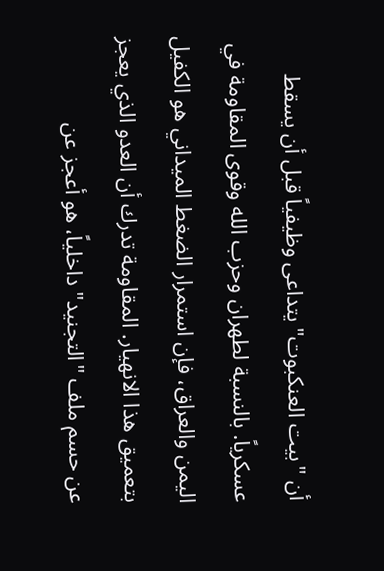أن "بيت العنكبوت" يتداعى وظيفياً قبل أن يسقط عسكرياً. بالنسبة لطهران وحزب الله وقوى المقاومة في اليمن والعراق، فإن استمرار الضغط الميداني هو الكفيل بتعميق هذا الانهيار. المقاومة تدرك أن العدو الذي يعجز عن حسم ملف "التجنيد" داخلياً، هو أعجز عن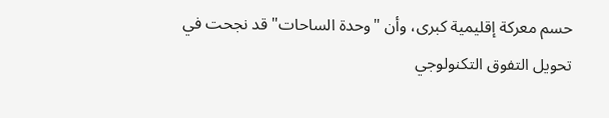حسم معركة إقليمية كبرى، وأن "وحدة الساحات" قد نجحت في تحويل التفوق التكنولوجي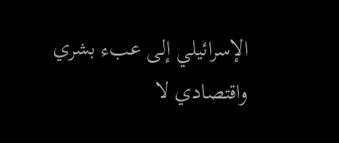الإسرائيلي إلى عبء بشري واقتصادي لا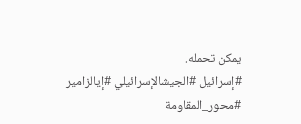يمكن تحمله.
#إسرائيل #الجيشالإسرائيلي #إيالزامير #محور_المقاومة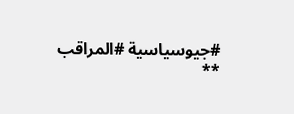#جيوسياسية #المراقب
**